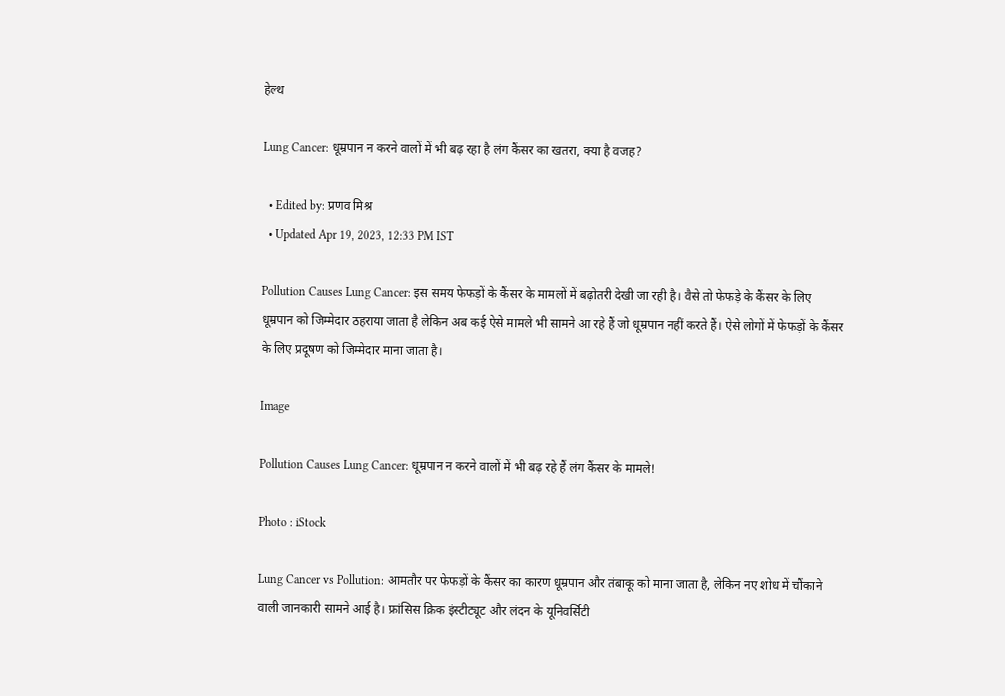हेल्थ

Lung Cancer: धूम्रपान न करने वालों में भी बढ़ रहा है लंग कैंसर का खतरा, क्या है वजह?

  • Edited by: प्रणव मिश्र
  • Updated Apr 19, 2023, 12:33 PM IST

Pollution Causes Lung Cancer: इस समय फेफड़ों के कैंसर के मामलों में बढ़ोतरी देखी जा रही है। वैसे तो फेफड़े के कैंसर के लिए धूम्रपान को जिम्मेदार ठहराया जाता है लेकिन अब कई ऐसे मामले भी सामने आ रहे हैं जो धूम्रपान नहीं करते हैं। ऐसे लोगों में फेफड़ों के कैंसर के लिए प्रदूषण को जिम्मेदार माना जाता है।

Image

Pollution Causes Lung Cancer: धूम्रपान न करने वालों में भी बढ़ रहे हैं लंग कैंसर के मामले!

Photo : iStock

Lung Cancer vs Pollution: आमतौर पर फेफड़ों के कैंसर का कारण धूम्रपान और तंबाकू को माना जाता है, लेकिन नए शोध में चौंकाने वाली जानकारी सामने आई है। फ्रांसिस क्रिक इंस्टीट्यूट और लंदन के यूनिवर्सिटी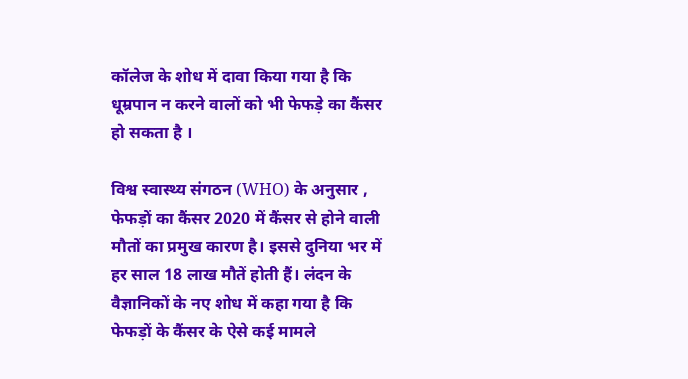कॉलेज के शोध में दावा किया गया है कि धूम्रपान न करने वालों को भी फेफड़े का कैंसर हो सकता है ।

विश्व स्वास्थ्य संगठन (WHO) के अनुसार , फेफड़ों का कैंसर 2020 में कैंसर से होने वाली मौतों का प्रमुख कारण है। इससे दुनिया भर में हर साल 18 लाख मौतें होती हैं। लंदन के वैज्ञानिकों के नए शोध में कहा गया है कि फेफड़ों के कैंसर के ऐसे कई मामले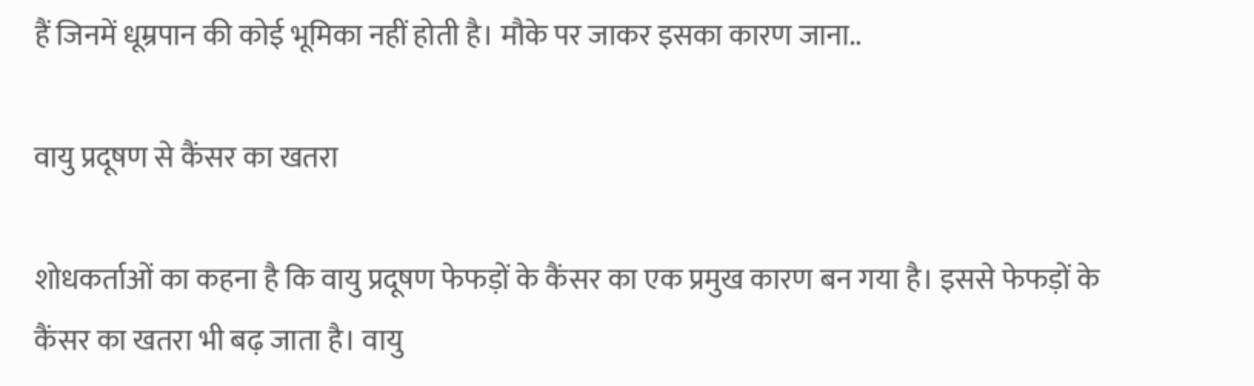हैं जिनमें धूम्रपान की कोई भूमिका नहीं होती है। मौके पर जाकर इसका कारण जाना..

वायु प्रदूषण से कैंसर का खतरा

शोधकर्ताओं का कहना है कि वायु प्रदूषण फेफड़ों के कैंसर का एक प्रमुख कारण बन गया है। इससे फेफड़ों के कैंसर का खतरा भी बढ़ जाता है। वायु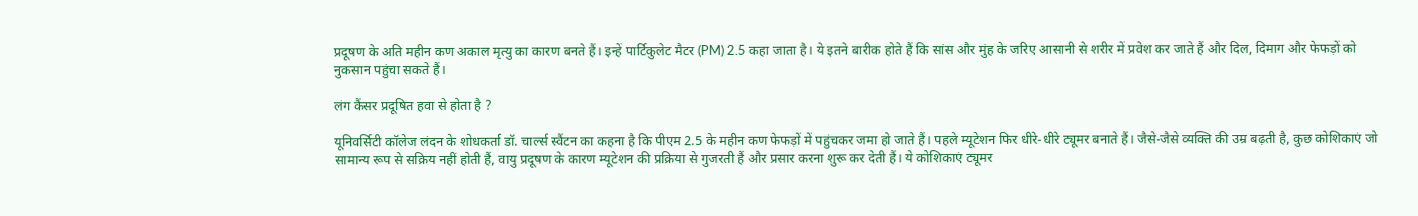प्रदूषण के अति महीन कण अकाल मृत्यु का कारण बनते हैं। इन्हें पार्टिकुलेट मैटर (PM) 2.5 कहा जाता है। ये इतने बारीक होते हैं कि सांस और मुंह के जरिए आसानी से शरीर में प्रवेश कर जाते हैं और दिल, दिमाग और फेफड़ों को नुकसान पहुंचा सकते हैं।

लंग कैंसर प्रदूषित हवा से होता है ?

यूनिवर्सिटी कॉलेज लंदन के शोधकर्ता डॉ. चार्ल्स स्वैंटन का कहना है कि पीएम 2.5 के महीन कण फेफड़ों में पहुंचकर जमा हो जाते हैं। पहले म्यूटेशन फिर धीरे-धीरे ट्यूमर बनाते हैं। जैसे-जैसे व्यक्ति की उम्र बढ़ती है, कुछ कोशिकाएं जो सामान्य रूप से सक्रिय नहीं होती हैं, वायु प्रदूषण के कारण म्यूटेशन की प्रक्रिया से गुजरती हैं और प्रसार करना शुरू कर देती हैं। ये कोशिकाएं ट्यूमर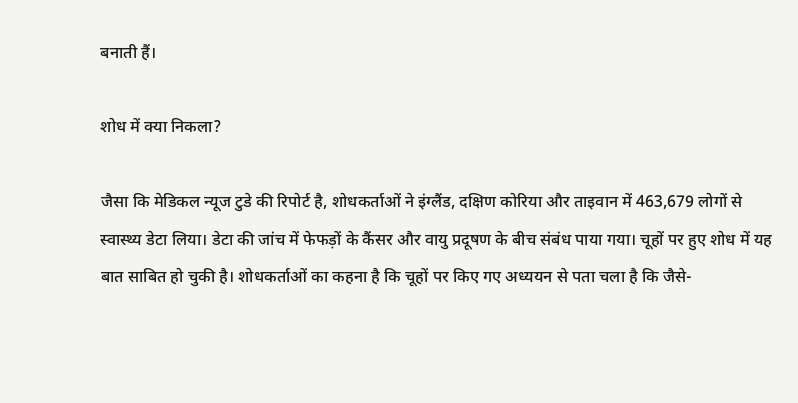बनाती हैं।

शोध में क्या निकला?

जैसा कि मेडिकल न्यूज टुडे की रिपोर्ट है, शोधकर्ताओं ने इंग्लैंड, दक्षिण कोरिया और ताइवान में 463,679 लोगों से स्वास्थ्य डेटा लिया। डेटा की जांच में फेफड़ों के कैंसर और वायु प्रदूषण के बीच संबंध पाया गया। चूहों पर हुए शोध में यह बात साबित हो चुकी है। शोधकर्ताओं का कहना है कि चूहों पर किए गए अध्ययन से पता चला है कि जैसे-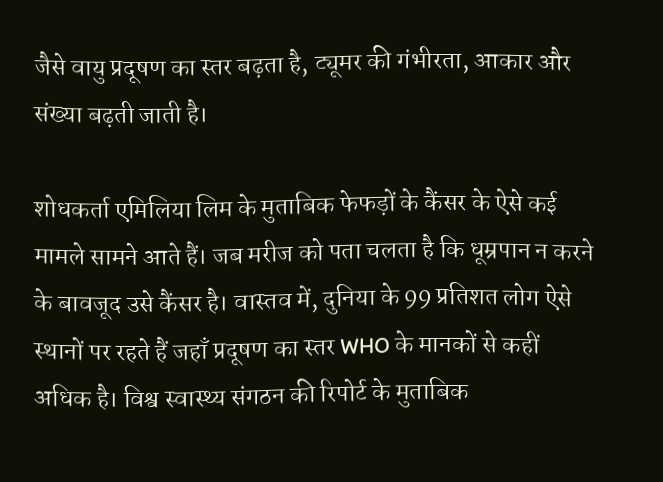जैसे वायु प्रदूषण का स्तर बढ़ता है, ट्यूमर की गंभीरता, आकार और संख्या बढ़ती जाती है।

शोधकर्ता एमिलिया लिम के मुताबिक फेफड़ों के कैंसर के ऐसे कई मामले सामने आते हैं। जब मरीज को पता चलता है कि धूम्रपान न करने के बावजूद उसे कैंसर है। वास्तव में, दुनिया के 99 प्रतिशत लोग ऐसे स्थानों पर रहते हैं जहाँ प्रदूषण का स्तर WHO के मानकों से कहीं अधिक है। विश्व स्वास्थ्य संगठन की रिपोर्ट के मुताबिक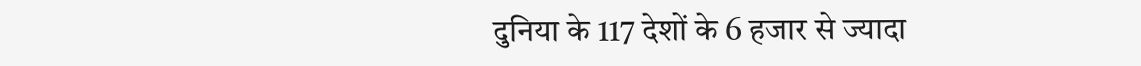दुनिया के 117 देशों के 6 हजार से ज्यादा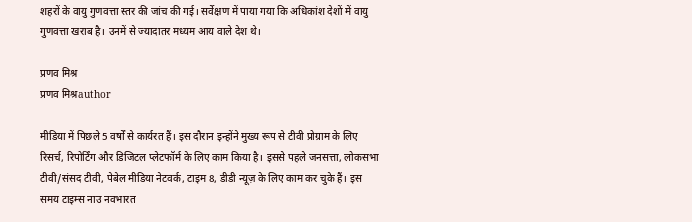शहरों के वायु गुणवत्ता स्तर की जांच की गई। सर्वेक्षण में पाया गया कि अधिकांश देशों में वायु गुणवत्ता खराब है। उनमें से ज्यादातर मध्यम आय वाले देश थे।

प्रणव मिश्र
प्रणव मिश्रauthor

मीडिया में पिछले 5 वर्षों से कार्यरत हैं। इस दौरान इन्होंने मुख्य रूप से टीवी प्रोग्राम के लिए रिसर्च, रिपोर्टिंग और डिजिटल प्लेटफॉर्म के लिए काम किया है। इससे पहले जनसत्ता, लोकसभा टीवी/संसद टीवी, पेबेल मीडिया नेटवर्क, टाइम 8, डीडी न्यूज़ के लिए काम कर चुके हैं। इस समय टाइम्स नाउ नवभारत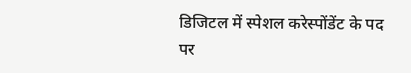डिजिटल में स्पेशल करेस्पोंडेंट के पद पर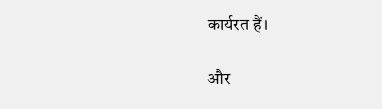कार्यरत हैं।

और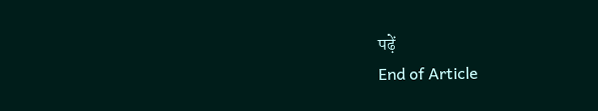पढ़ें
End of Article